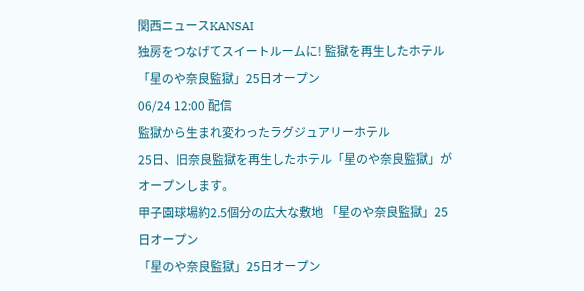関西ニュースKANSAI
独房をつなげてスイートルームに! 監獄を再生したホテル「星のや奈良監獄」25日オープン
06/24 12:00 配信
監獄から生まれ変わったラグジュアリーホテル
25日、旧奈良監獄を再生したホテル「星のや奈良監獄」がオープンします。
甲子園球場約2.5個分の広大な敷地 「星のや奈良監獄」25日オープン
「星のや奈良監獄」25日オープン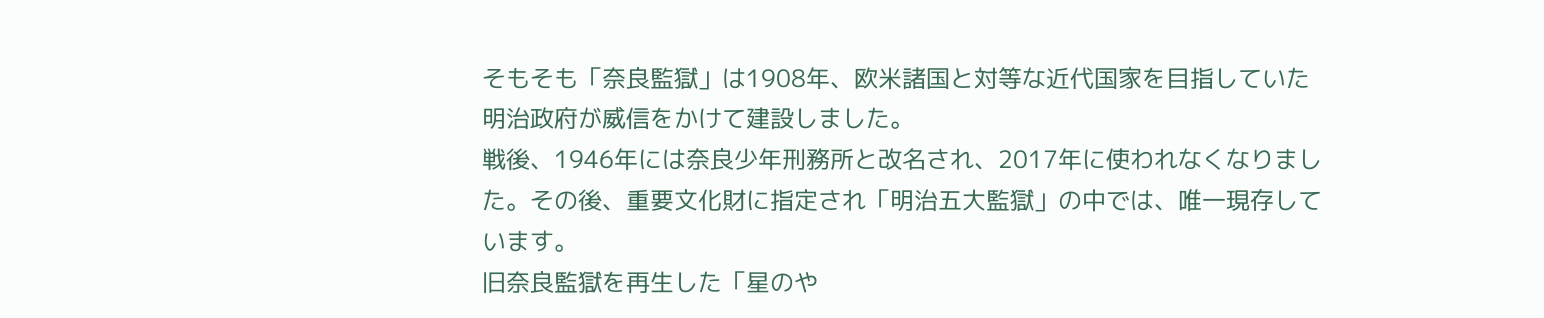そもそも「奈良監獄」は1908年、欧米諸国と対等な近代国家を目指していた明治政府が威信をかけて建設しました。
戦後、1946年には奈良少年刑務所と改名され、2017年に使われなくなりました。その後、重要文化財に指定され「明治五大監獄」の中では、唯一現存しています。
旧奈良監獄を再生した「星のや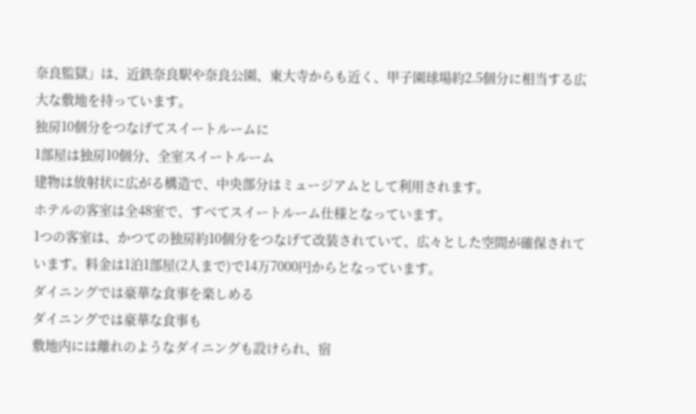奈良監獄」は、近鉄奈良駅や奈良公園、東大寺からも近く、甲子園球場約2.5個分に相当する広大な敷地を持っています。
独房10個分をつなげてスイートルームに
1部屋は独房10個分、全室スイートルーム
建物は放射状に広がる構造で、中央部分はミュージアムとして利用されます。
ホテルの客室は全48室で、すべてスイートルーム仕様となっています。
1つの客室は、かつての独房約10個分をつなげて改装されていて、広々とした空間が確保されています。料金は1泊1部屋(2人まで)で14万7000円からとなっています。
ダイニングでは豪華な食事を楽しめる
ダイニングでは豪華な食事も
敷地内には離れのようなダイニングも設けられ、宿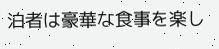泊者は豪華な食事を楽し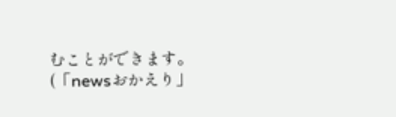むことができます。
(「newsおかえり」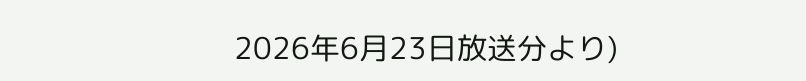2026年6月23日放送分より)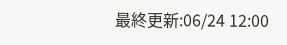最終更新:06/24 12:00